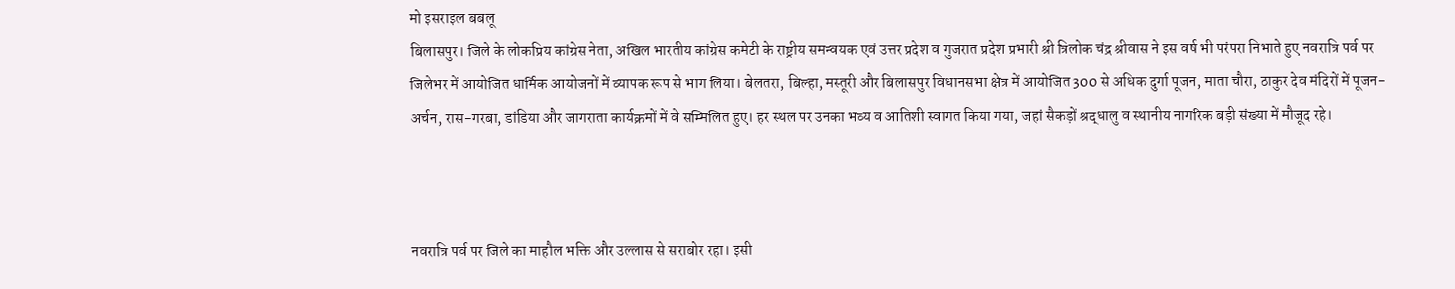मो इसराइल बबलू
बिलासपुर। जिले के लोकप्रिय कांग्रेस नेता, अखिल भारतीय कांग्रेस कमेटी के राष्ट्रीय समन्वयक एवं उत्तर प्रदेश व गुजरात प्रदेश प्रभारी श्री त्रिलोक चंद्र श्रीवास ने इस वर्ष भी परंपरा निभाते हुए नवरात्रि पर्व पर जिलेभर में आयोजित धार्मिक आयोजनों में व्यापक रूप से भाग लिया। बेलतरा, बिल्हा, मस्तूरी और बिलासपुर विधानसभा क्षेत्र में आयोजित 300 से अधिक दुर्गा पूजन, माता चौरा, ठाकुर देव मंदिरों में पूजन-अर्चन, रास-गरबा, डांडिया और जागराता कार्यक्रमों में वे सम्मिलित हुए। हर स्थल पर उनका भव्य व आतिशी स्वागत किया गया, जहां सैकड़ों श्रद्धालु व स्थानीय नागरिक बड़ी संख्या में मौजूद रहे।



नवरात्रि पर्व पर जिले का माहौल भक्ति और उल्लास से सराबोर रहा। इसी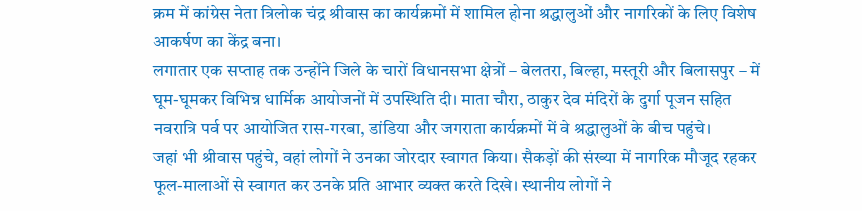क्रम में कांग्रेस नेता त्रिलोक चंद्र श्रीवास का कार्यक्रमों में शामिल होना श्रद्धालुओं और नागरिकों के लिए विशेष आकर्षण का केंद्र बना।
लगातार एक सप्ताह तक उन्होंने जिले के चारों विधानसभा क्षेत्रों – बेलतरा, बिल्हा, मस्तूरी और बिलासपुर – में घूम-घूमकर विभिन्न धार्मिक आयोजनों में उपस्थिति दी। माता चौरा, ठाकुर देव मंदिरों के दुर्गा पूजन सहित नवरात्रि पर्व पर आयोजित रास-गरबा, डांडिया और जगराता कार्यक्रमों में वे श्रद्धालुओं के बीच पहुंचे।
जहां भी श्रीवास पहुंचे, वहां लोगों ने उनका जोरदार स्वागत किया। सैकड़ों की संख्या में नागरिक मौजूद रहकर फूल-मालाओं से स्वागत कर उनके प्रति आभार व्यक्त करते दिखे। स्थानीय लोगों ने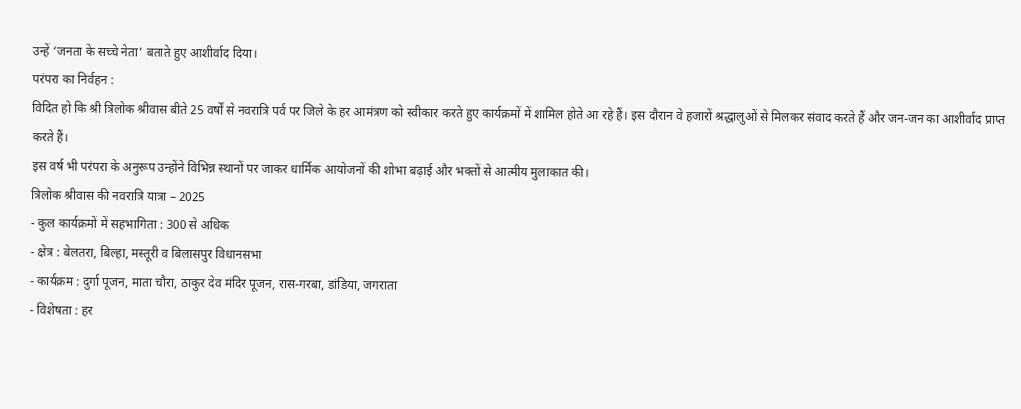उन्हें ‘जनता के सच्चे नेता’ बताते हुए आशीर्वाद दिया।
परंपरा का निर्वहन :
विदित हो कि श्री त्रिलोक श्रीवास बीते 25 वर्षों से नवरात्रि पर्व पर जिले के हर आमंत्रण को स्वीकार करते हुए कार्यक्रमों में शामिल होते आ रहे हैं। इस दौरान वे हजारों श्रद्धालुओं से मिलकर संवाद करते हैं और जन-जन का आशीर्वाद प्राप्त करते हैं।
इस वर्ष भी परंपरा के अनुरूप उन्होंने विभिन्न स्थानों पर जाकर धार्मिक आयोजनों की शोभा बढ़ाई और भक्तों से आत्मीय मुलाकात की।
त्रिलोक श्रीवास की नवरात्रि यात्रा – 2025
- कुल कार्यक्रमों में सहभागिता : 300 से अधिक
- क्षेत्र : बेलतरा, बिल्हा, मस्तूरी व बिलासपुर विधानसभा
- कार्यक्रम : दुर्गा पूजन, माता चौरा, ठाकुर देव मंदिर पूजन, रास-गरबा, डांडिया, जगराता
- विशेषता : हर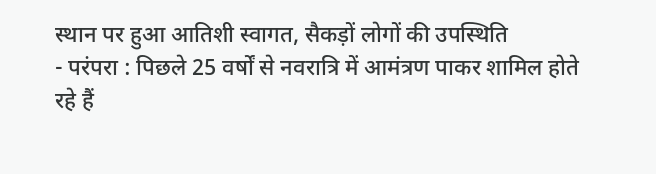स्थान पर हुआ आतिशी स्वागत, सैकड़ों लोगों की उपस्थिति
- परंपरा : पिछले 25 वर्षों से नवरात्रि में आमंत्रण पाकर शामिल होते रहे हैं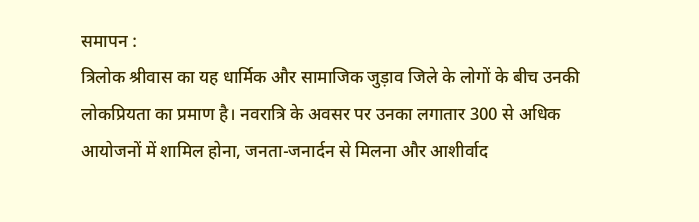समापन :
त्रिलोक श्रीवास का यह धार्मिक और सामाजिक जुड़ाव जिले के लोगों के बीच उनकी लोकप्रियता का प्रमाण है। नवरात्रि के अवसर पर उनका लगातार 300 से अधिक आयोजनों में शामिल होना, जनता-जनार्दन से मिलना और आशीर्वाद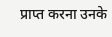प्राप्त करना उनके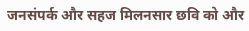जनसंपर्क और सहज मिलनसार छवि को और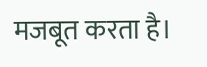मजबूत करता है।